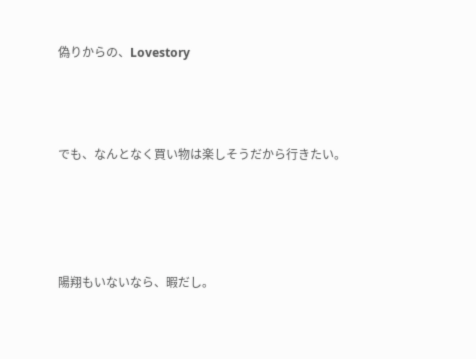偽りからの、Lovestory



でも、なんとなく買い物は楽しそうだから行きたい。




陽翔もいないなら、暇だし。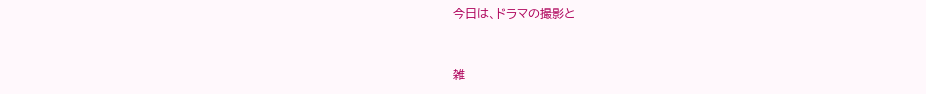今日は、ドラマの撮影と


雑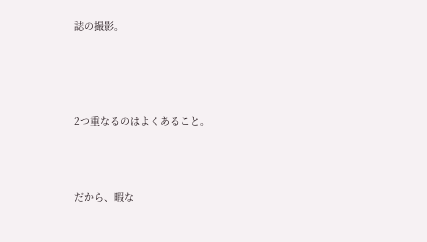誌の撮影。




2つ重なるのはよくあること。



だから、暇な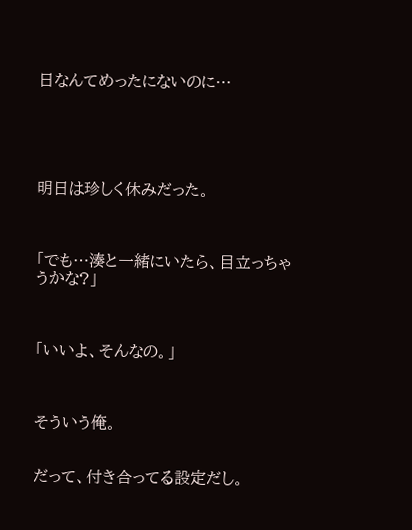日なんてめったにないのに…





明日は珍しく休みだった。



「でも…湊と一緒にいたら、目立っちゃうかな?」



「いいよ、そんなの。」



そういう俺。


だって、付き合ってる設定だし。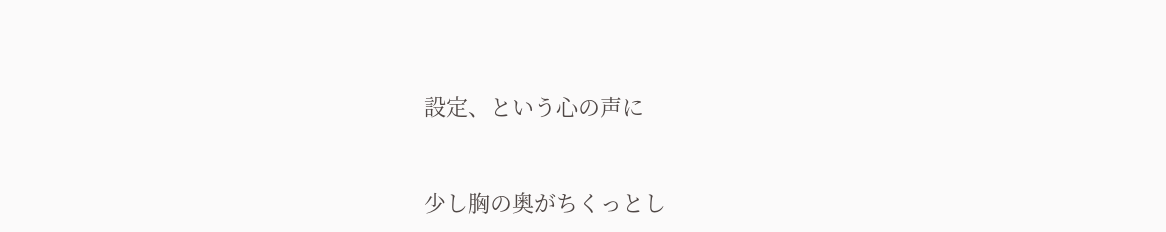設定、という心の声に



少し胸の奥がちくっとし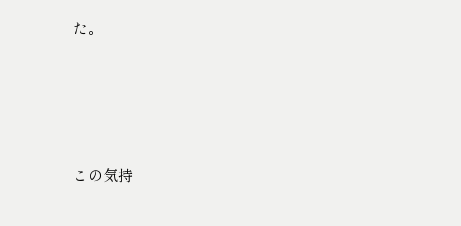た。





この気持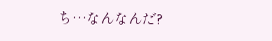ち…なんなんだ?